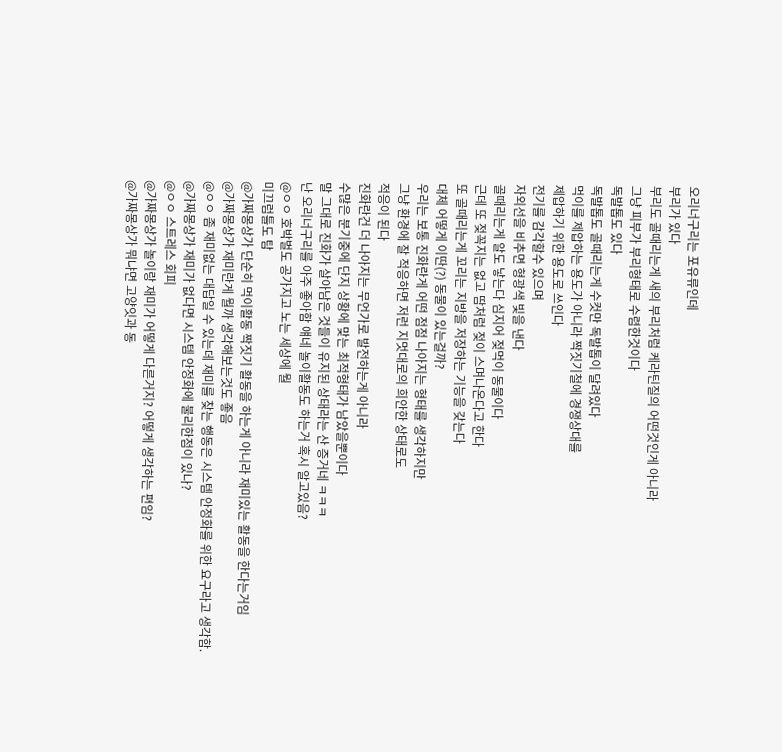오리너구리는 포유류인데
부리가 있다
부리도 골때리는게 새의 부리처럼 케라틴질의 어떤것인게 아니라
그냥 피부가 부리형태로 수렴한것이다
독발톱도 있다
독발톱도 골때리는게 수컷만 독발톱이 달려있다
먹이를 제압하는 용도가 아니라 짝짓기철에 경쟁상대를
제압하기 위한 용도로 쓰인다
전기를 감각할수 있으며
자외선을 비추면 형광색 빛을 낸다
골때리는게 알도 낳는다 심지어 젖먹이 동물이다
근데 또 젖꼭지는 없고 땀처럼 젖이 스며나온다고 한다
또 골때리는게 꼬리는 지방을 저장하는 기능을 갖는다
대체 어떻게 이딴(?) 동물이 있는걸까?
우리는 보통 진화란게 어떤 점점 나아지는 형태를 생각하지만
그냥 환경에 잘 적응하면 저런 지멋대로의 희안한 상태로도
적응이 된다
진화란건 더 나아지는 무언가로 발전하는게 아니라
수많은 분기중에 단지 상황에 맞는 최적형태가 남았을뿐이다
말 그대로 진화가 살아남은 것들이 유지된 상태라는 산 증거네 ㅋㅋㅋ
난 오리너구리를 아주 좋아함 얘네 놀이활동도 하는거 혹시 알고있음?
@ㅇㅇ 호박벌도 공가지고 노는 세상에 뭘
미끄럼틀도 탐
@가짜몽상가 단순히 먹이활동 짝짓기 활동을 하는게 아니라 재미있는 활동을 한다는거임
@가짜몽상가 재미란게 뭘까 생각해보는것도 좋음
@ㅇㅇ 좀 재미없는 대답일 수 있는데 재미를 찾는 행동은 시스템 안정화를 위한 요구라고 생각함.
@가짜몽상가 재미가 없다면 시스템 안정화에 불리한점이 있나?
@ㅇㅇ 스트레스 회피
@가짜몽상가 놀이랑 재미가 어떻게 다른거지? 어떻게 생각하는 편임?
@가짜몽상가 뭐냐면 고양잇과 동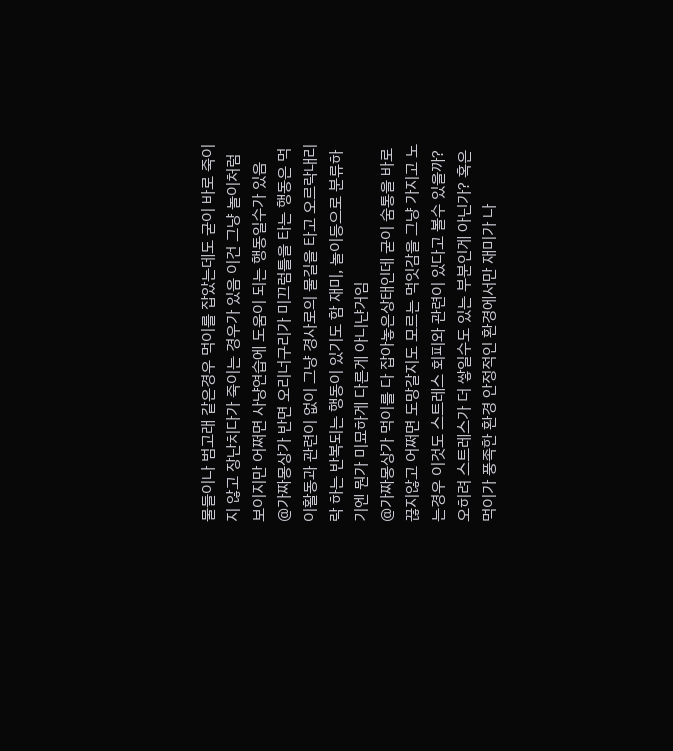물들이나 범고래 같은경우 먹이를 잡았는데도 굳이 바로 죽이지 않고 장난치다가 죽이는 경우가 있음 이건 그냥 놀이처럼 보이지만 어쩌면 사냥연습에 도움이 되는 행동일수가 있음
@가짜몽상가 반면 오리너구리가 미끄럼틀을 타는 행동은 먹이활동과 관련이 없이 그냥 경사로의 물길을 타고 오르락내리락 하는 반복되는 행동이 있기도 함 재미, 놀이등으로 분류하기엔 뭔가 미묘하게 다른게 아니냔거임
@가짜몽상가 먹이를 다 잡아놓은상태인데 굳이 숨통을 바로 끊지않고 어쩌면 도망갈지도 모르는 먹잇감을 그냥 가지고 노는경우 이것도 스트레스 회피와 관련이 있다고 볼수 있을까? 오히려 스트레스가 더 쌓일수도 있는 부분인게 아닌가? 혹은 먹이가 풍족한 환경 안정적인 환경에서만 재미가 나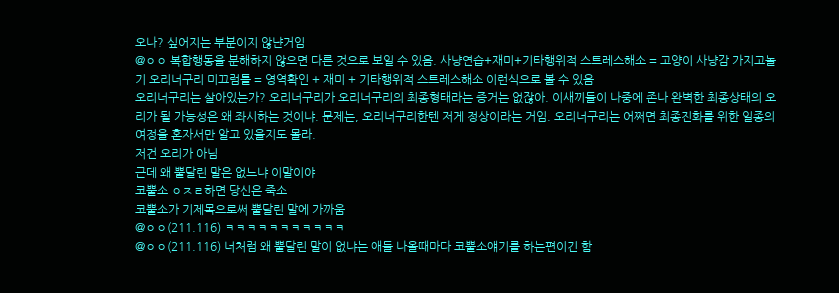오나? 싶어지는 부분이지 않냔거임
@ㅇㅇ 복합행동을 분해하지 않으면 다른 것으로 보일 수 있음. 사냥연습+재미+기타행위적 스트레스해소 = 고양이 사냥감 가지고놀기 오리너구리 미끄럼틀 = 영역확인 + 재미 + 기타행위적 스트레스해소 이런식으로 볼 수 있음
오리너구리는 살아있는가? 오리너구리가 오리너구리의 최종형태라는 증거는 없잖아. 이새끼들이 나중에 존나 완벽한 최종상태의 오리가 될 가능성은 왜 좌시하는 것이냐. 문제는, 오리너구리한텐 저게 정상이라는 거임. 오리너구리는 어쩌면 최종진화를 위한 일종의 여정을 혼자서만 알고 있을지도 몰라.
저건 오리가 아님
근데 왜 뿔달린 말은 없느냐 이말이야
코뿔소 ㅇㅈㄹ하면 당신은 죽소
코뿔소가 기제목으로써 뿔달린 말에 가까움
@ㅇㅇ(211.116) ㅋㅋㅋㅋㅋㅋㅋㅋㅋㅋㅋ
@ㅇㅇ(211.116) 너처럼 왜 뿔달린 말이 없냐는 애들 나올때마다 코뿔소얘기를 하는편이긴 함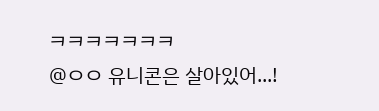ㅋㅋㅋㅋㅋㅋㅋ
@ㅇㅇ 유니콘은 살아있어...!